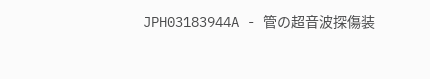JPH03183944A - 管の超音波探傷装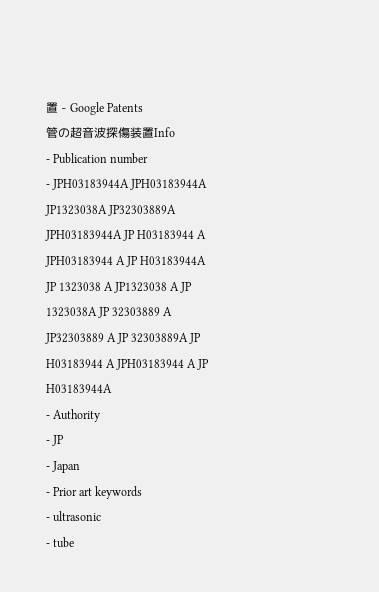置 - Google Patents
管の超音波探傷装置Info
- Publication number
- JPH03183944A JPH03183944A JP1323038A JP32303889A JPH03183944A JP H03183944 A JPH03183944 A JP H03183944A JP 1323038 A JP1323038 A JP 1323038A JP 32303889 A JP32303889 A JP 32303889A JP H03183944 A JPH03183944 A JP H03183944A
- Authority
- JP
- Japan
- Prior art keywords
- ultrasonic
- tube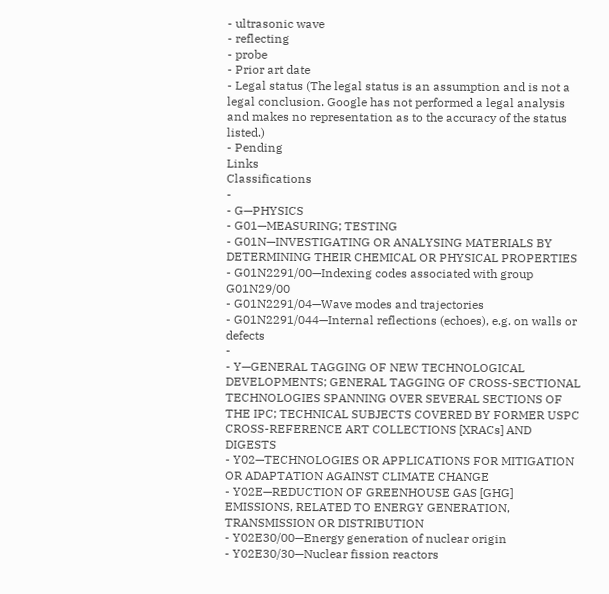- ultrasonic wave
- reflecting
- probe
- Prior art date
- Legal status (The legal status is an assumption and is not a legal conclusion. Google has not performed a legal analysis and makes no representation as to the accuracy of the status listed.)
- Pending
Links
Classifications
-
- G—PHYSICS
- G01—MEASURING; TESTING
- G01N—INVESTIGATING OR ANALYSING MATERIALS BY DETERMINING THEIR CHEMICAL OR PHYSICAL PROPERTIES
- G01N2291/00—Indexing codes associated with group G01N29/00
- G01N2291/04—Wave modes and trajectories
- G01N2291/044—Internal reflections (echoes), e.g. on walls or defects
-
- Y—GENERAL TAGGING OF NEW TECHNOLOGICAL DEVELOPMENTS; GENERAL TAGGING OF CROSS-SECTIONAL TECHNOLOGIES SPANNING OVER SEVERAL SECTIONS OF THE IPC; TECHNICAL SUBJECTS COVERED BY FORMER USPC CROSS-REFERENCE ART COLLECTIONS [XRACs] AND DIGESTS
- Y02—TECHNOLOGIES OR APPLICATIONS FOR MITIGATION OR ADAPTATION AGAINST CLIMATE CHANGE
- Y02E—REDUCTION OF GREENHOUSE GAS [GHG] EMISSIONS, RELATED TO ENERGY GENERATION, TRANSMISSION OR DISTRIBUTION
- Y02E30/00—Energy generation of nuclear origin
- Y02E30/30—Nuclear fission reactors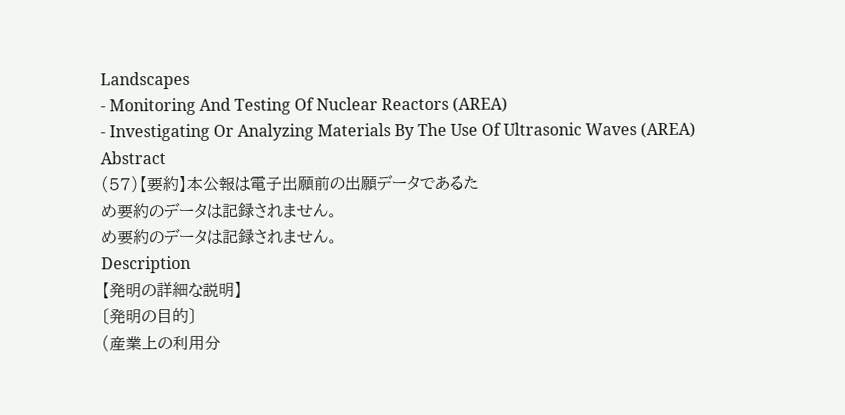Landscapes
- Monitoring And Testing Of Nuclear Reactors (AREA)
- Investigating Or Analyzing Materials By The Use Of Ultrasonic Waves (AREA)
Abstract
(57)【要約】本公報は電子出願前の出願データであるた
め要約のデータは記録されません。
め要約のデータは記録されません。
Description
【発明の詳細な説明】
〔発明の目的〕
(産業上の利用分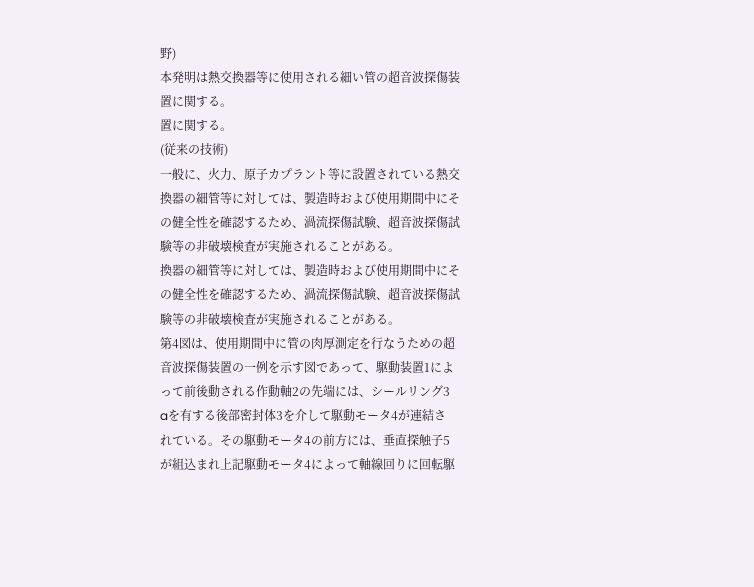野)
本発明は熱交換器等に使用される細い管の超音波探傷装
置に関する。
置に関する。
(従来の技術)
一般に、火力、原子カプラント等に設置されている熱交
換器の細管等に対しては、製造時および使用期間中にそ
の健全性を確認するため、渦流探傷試験、超音波探傷試
験等の非破壊検査が実施されることがある。
換器の細管等に対しては、製造時および使用期間中にそ
の健全性を確認するため、渦流探傷試験、超音波探傷試
験等の非破壊検査が実施されることがある。
第4図は、使用期間中に管の肉厚測定を行なうための超
音波探傷装置の一例を示す図であって、駆動装置1によ
って前後動される作動軸2の先端には、シールリング3
aを有する後部密封体3を介して駆動モータ4が連結さ
れている。その駆動モータ4の前方には、垂直探触子5
が組込まれ上記駆動モータ4によって軸線回りに回転駆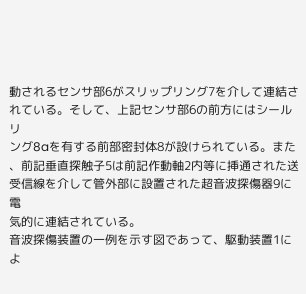動されるセンサ部6がスリップリング7を介して連結さ
れている。そして、上記センサ部6の前方にはシールリ
ング8aを有する前部密封体8が設けられている。また
、前記垂直探触子5は前記作動軸2内等に挿通された送
受信線を介して管外部に設置された超音波探傷器9に電
気的に連結されている。
音波探傷装置の一例を示す図であって、駆動装置1によ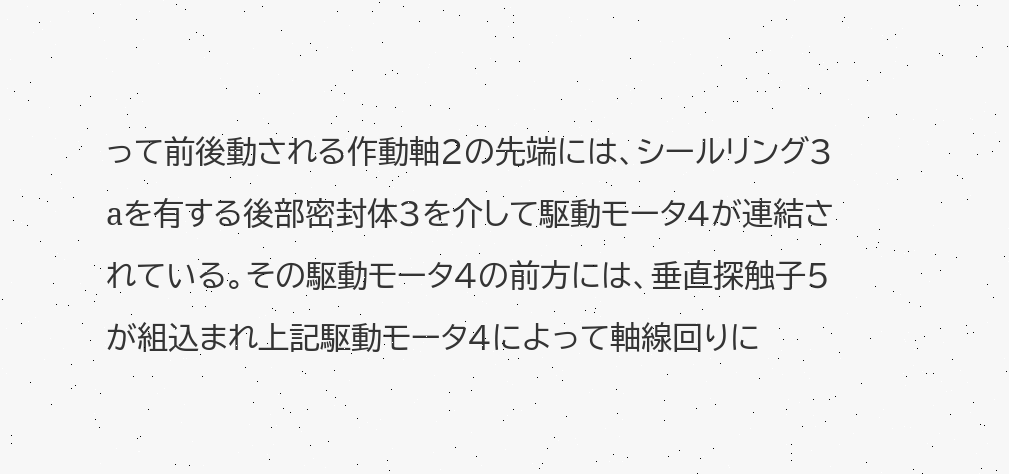って前後動される作動軸2の先端には、シールリング3
aを有する後部密封体3を介して駆動モータ4が連結さ
れている。その駆動モータ4の前方には、垂直探触子5
が組込まれ上記駆動モータ4によって軸線回りに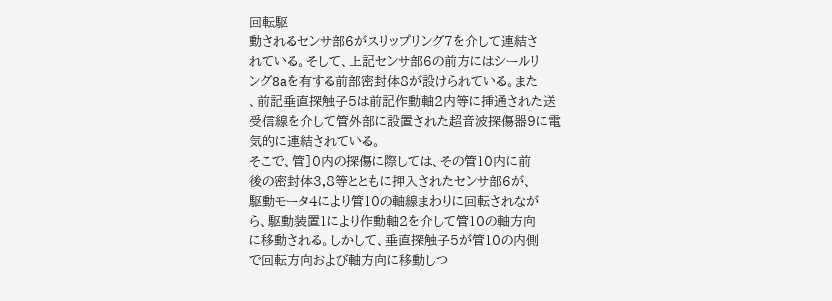回転駆
動されるセンサ部6がスリップリング7を介して連結さ
れている。そして、上記センサ部6の前方にはシールリ
ング8aを有する前部密封体8が設けられている。また
、前記垂直探触子5は前記作動軸2内等に挿通された送
受信線を介して管外部に設置された超音波探傷器9に電
気的に連結されている。
そこで、管]0内の探傷に際しては、その管10内に前
後の密封体3,8等とともに押入されたセンサ部6が、
駆動モータ4により管10の軸線まわりに回転されなが
ら、駆動装置1により作動軸2を介して管10の軸方向
に移動される。しかして、垂直探触子5が管10の内側
で回転方向および軸方向に移動しつ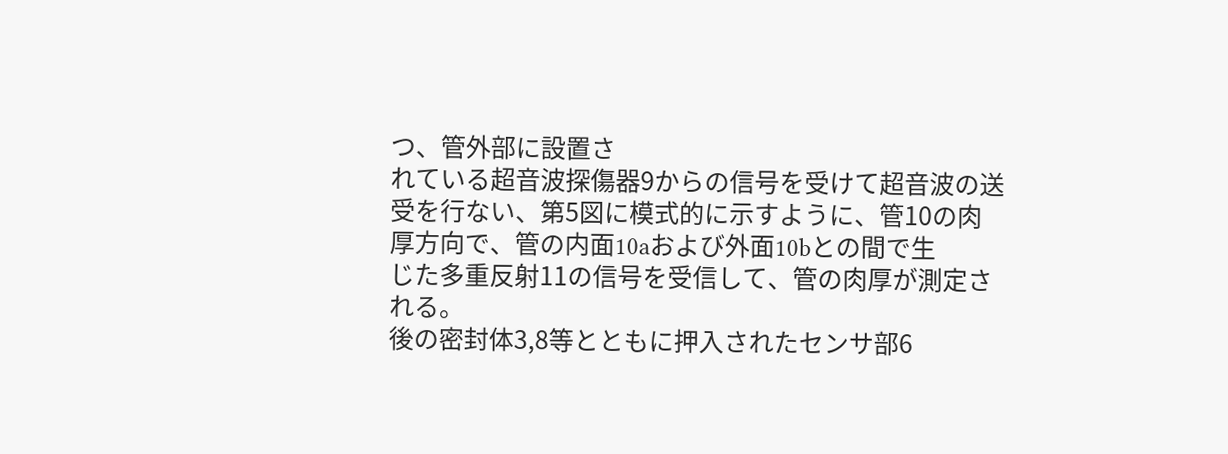つ、管外部に設置さ
れている超音波探傷器9からの信号を受けて超音波の送
受を行ない、第5図に模式的に示すように、管10の肉
厚方向で、管の内面10aおよび外面10bとの間で生
じた多重反射11の信号を受信して、管の肉厚が測定さ
れる。
後の密封体3,8等とともに押入されたセンサ部6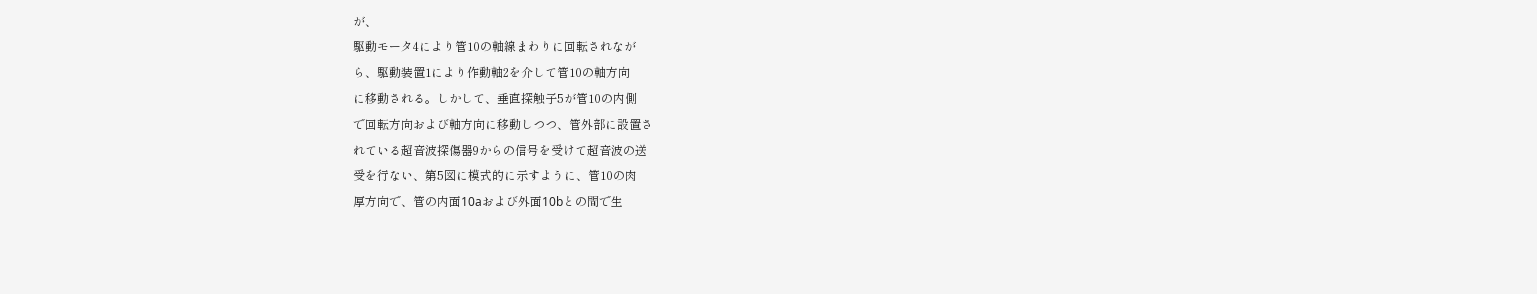が、
駆動モータ4により管10の軸線まわりに回転されなが
ら、駆動装置1により作動軸2を介して管10の軸方向
に移動される。しかして、垂直探触子5が管10の内側
で回転方向および軸方向に移動しつつ、管外部に設置さ
れている超音波探傷器9からの信号を受けて超音波の送
受を行ない、第5図に模式的に示すように、管10の肉
厚方向で、管の内面10aおよび外面10bとの間で生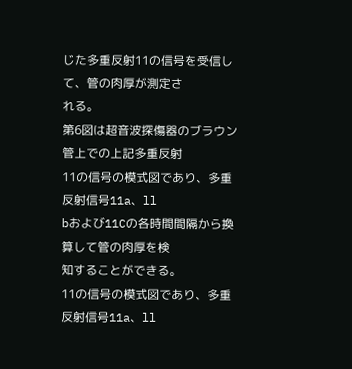じた多重反射11の信号を受信して、管の肉厚が測定さ
れる。
第6図は超音波探傷器のブラウン管上での上記多重反射
11の信号の模式図であり、多重反射信号11a、ll
bおよび11Cの各時間間隔から換算して管の肉厚を検
知することができる。
11の信号の模式図であり、多重反射信号11a、ll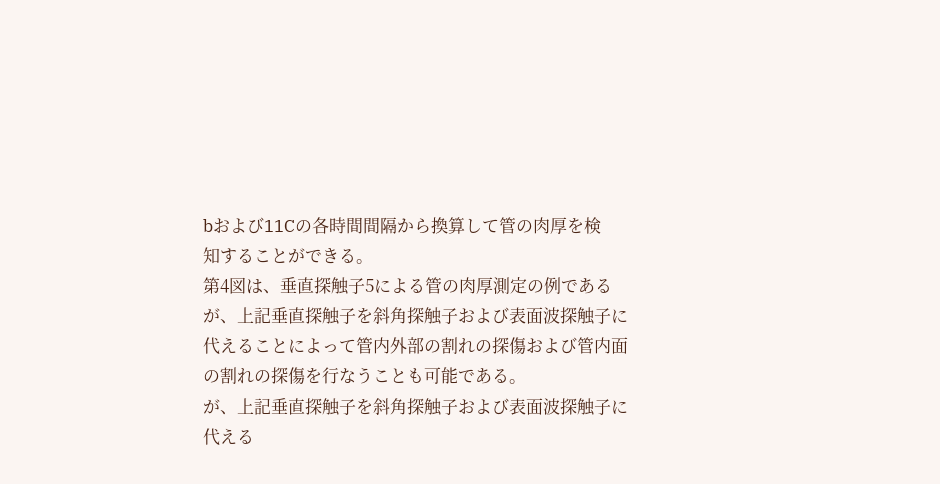bおよび11Cの各時間間隔から換算して管の肉厚を検
知することができる。
第4図は、垂直探触子5による管の肉厚測定の例である
が、上記垂直探触子を斜角探触子および表面波探触子に
代えることによって管内外部の割れの探傷および管内面
の割れの探傷を行なうことも可能である。
が、上記垂直探触子を斜角探触子および表面波探触子に
代える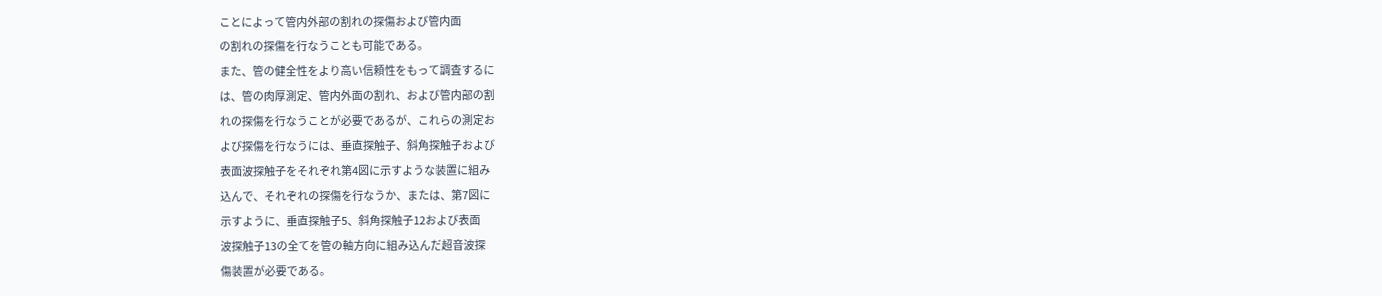ことによって管内外部の割れの探傷および管内面
の割れの探傷を行なうことも可能である。
また、管の健全性をより高い信頼性をもって調査するに
は、管の肉厚測定、管内外面の割れ、および管内部の割
れの探傷を行なうことが必要であるが、これらの測定お
よび探傷を行なうには、垂直探触子、斜角探触子および
表面波探触子をそれぞれ第4図に示すような装置に組み
込んで、それぞれの探傷を行なうか、または、第7図に
示すように、垂直探触子5、斜角探触子12および表面
波探触子13の全てを管の軸方向に組み込んだ超音波探
傷装置が必要である。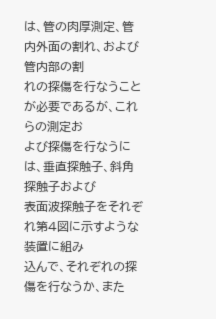は、管の肉厚測定、管内外面の割れ、および管内部の割
れの探傷を行なうことが必要であるが、これらの測定お
よび探傷を行なうには、垂直探触子、斜角探触子および
表面波探触子をそれぞれ第4図に示すような装置に組み
込んで、それぞれの探傷を行なうか、また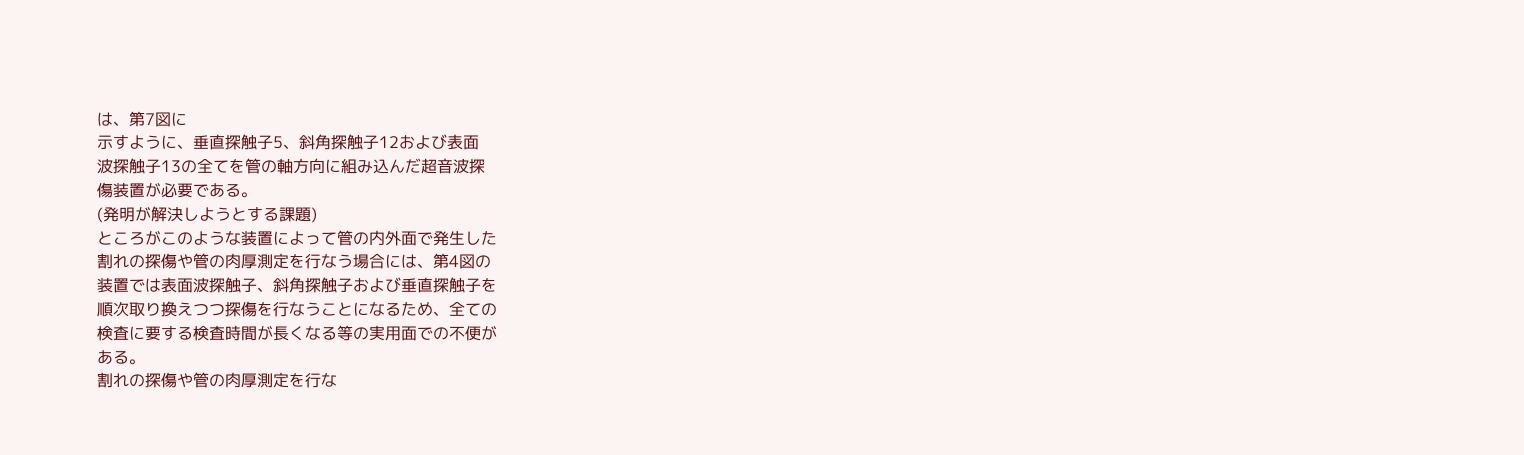は、第7図に
示すように、垂直探触子5、斜角探触子12および表面
波探触子13の全てを管の軸方向に組み込んだ超音波探
傷装置が必要である。
(発明が解決しようとする課題)
ところがこのような装置によって管の内外面で発生した
割れの探傷や管の肉厚測定を行なう場合には、第4図の
装置では表面波探触子、斜角探触子および垂直探触子を
順次取り換えつつ探傷を行なうことになるため、全ての
検査に要する検査時間が長くなる等の実用面での不便が
ある。
割れの探傷や管の肉厚測定を行な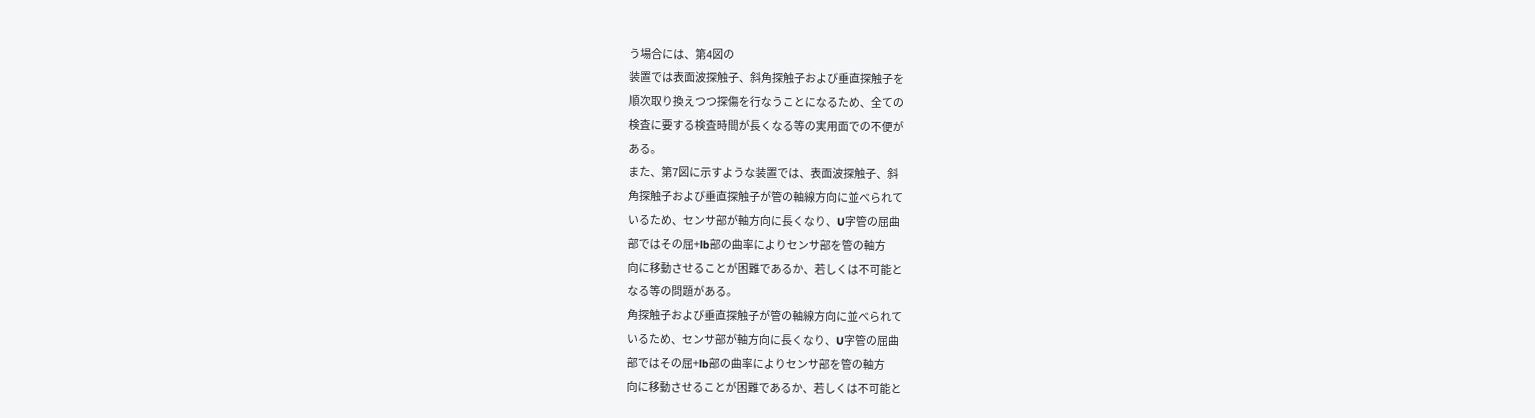う場合には、第4図の
装置では表面波探触子、斜角探触子および垂直探触子を
順次取り換えつつ探傷を行なうことになるため、全ての
検査に要する検査時間が長くなる等の実用面での不便が
ある。
また、第7図に示すような装置では、表面波探触子、斜
角探触子および垂直探触子が管の軸線方向に並べられて
いるため、センサ部が軸方向に長くなり、U字管の屈曲
部ではその屈+lb部の曲率によりセンサ部を管の軸方
向に移動させることが困難であるか、若しくは不可能と
なる等の問題がある。
角探触子および垂直探触子が管の軸線方向に並べられて
いるため、センサ部が軸方向に長くなり、U字管の屈曲
部ではその屈+lb部の曲率によりセンサ部を管の軸方
向に移動させることが困難であるか、若しくは不可能と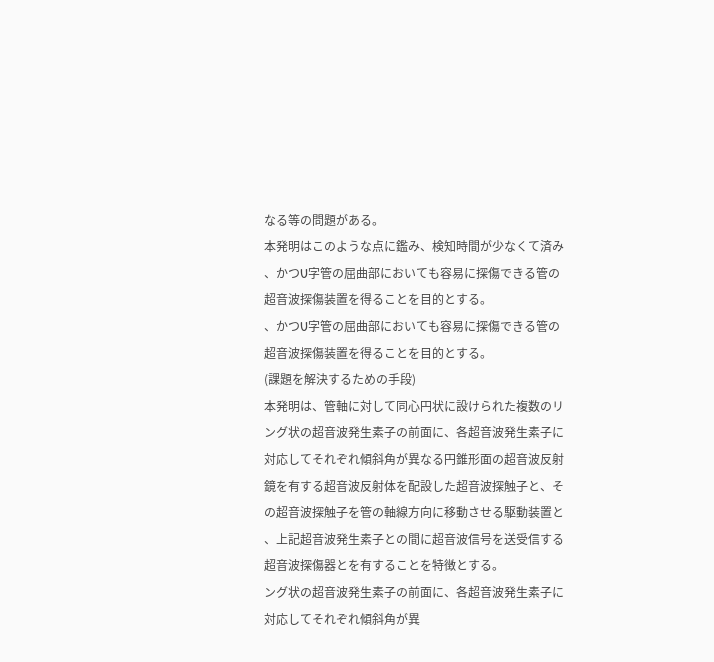なる等の問題がある。
本発明はこのような点に鑑み、検知時間が少なくて済み
、かつU字管の屈曲部においても容易に探傷できる管の
超音波探傷装置を得ることを目的とする。
、かつU字管の屈曲部においても容易に探傷できる管の
超音波探傷装置を得ることを目的とする。
(課題を解決するための手段)
本発明は、管軸に対して同心円状に設けられた複数のリ
ング状の超音波発生素子の前面に、各超音波発生素子に
対応してそれぞれ傾斜角が異なる円錐形面の超音波反射
鏡を有する超音波反射体を配設した超音波探触子と、そ
の超音波探触子を管の軸線方向に移動させる駆動装置と
、上記超音波発生素子との間に超音波信号を送受信する
超音波探傷器とを有することを特徴とする。
ング状の超音波発生素子の前面に、各超音波発生素子に
対応してそれぞれ傾斜角が異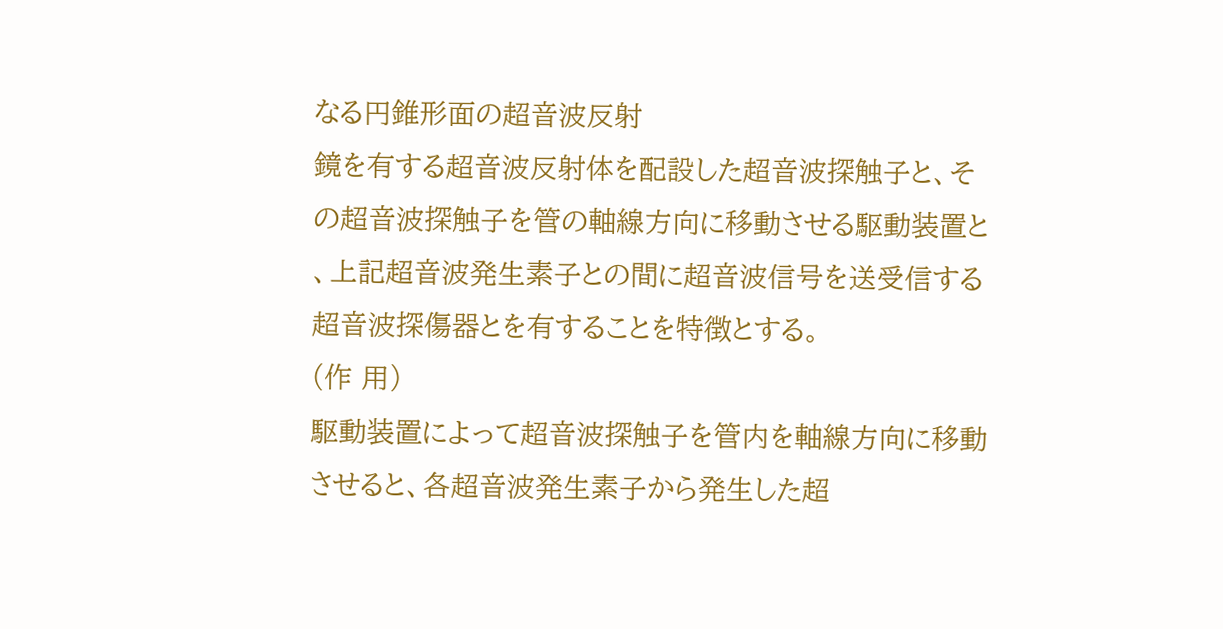なる円錐形面の超音波反射
鏡を有する超音波反射体を配設した超音波探触子と、そ
の超音波探触子を管の軸線方向に移動させる駆動装置と
、上記超音波発生素子との間に超音波信号を送受信する
超音波探傷器とを有することを特徴とする。
(作 用)
駆動装置によって超音波探触子を管内を軸線方向に移動
させると、各超音波発生素子から発生した超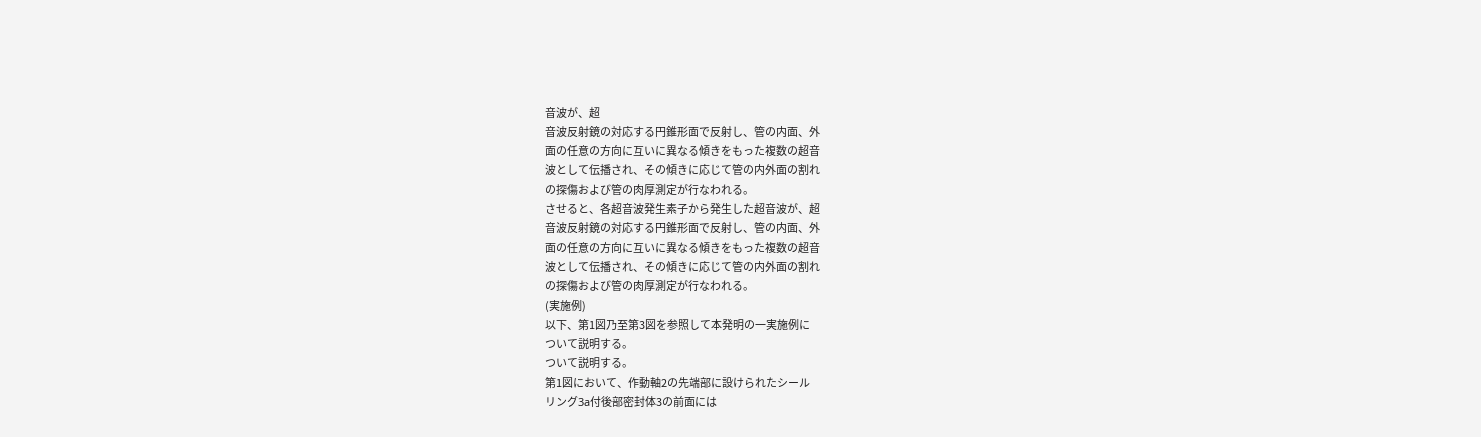音波が、超
音波反射鏡の対応する円錐形面で反射し、管の内面、外
面の任意の方向に互いに異なる傾きをもった複数の超音
波として伝播され、その傾きに応じて管の内外面の割れ
の探傷および管の肉厚測定が行なわれる。
させると、各超音波発生素子から発生した超音波が、超
音波反射鏡の対応する円錐形面で反射し、管の内面、外
面の任意の方向に互いに異なる傾きをもった複数の超音
波として伝播され、その傾きに応じて管の内外面の割れ
の探傷および管の肉厚測定が行なわれる。
(実施例)
以下、第1図乃至第3図を参照して本発明の一実施例に
ついて説明する。
ついて説明する。
第1図において、作動軸2の先端部に設けられたシール
リング3a付後部密封体3の前面には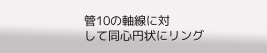管10の軸線に対
して同心円状にリング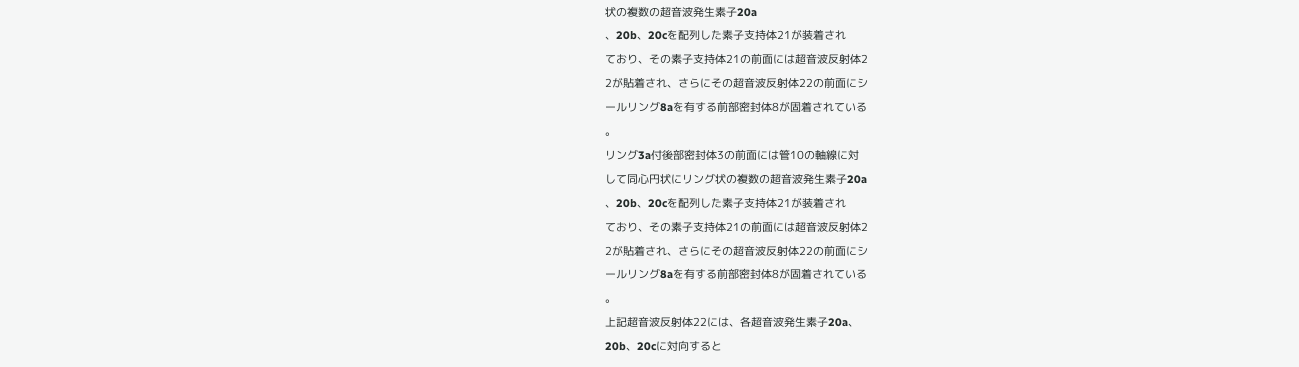状の複数の超音波発生素子20a
、20b、20cを配列した素子支持体21が装着され
ており、その素子支持体21の前面には超音波反射体2
2が貼着され、さらにその超音波反射体22の前面にシ
ールリング8aを有する前部密封体8が固着されている
。
リング3a付後部密封体3の前面には管10の軸線に対
して同心円状にリング状の複数の超音波発生素子20a
、20b、20cを配列した素子支持体21が装着され
ており、その素子支持体21の前面には超音波反射体2
2が貼着され、さらにその超音波反射体22の前面にシ
ールリング8aを有する前部密封体8が固着されている
。
上記超音波反射体22には、各超音波発生素子20a、
20b、20cに対向すると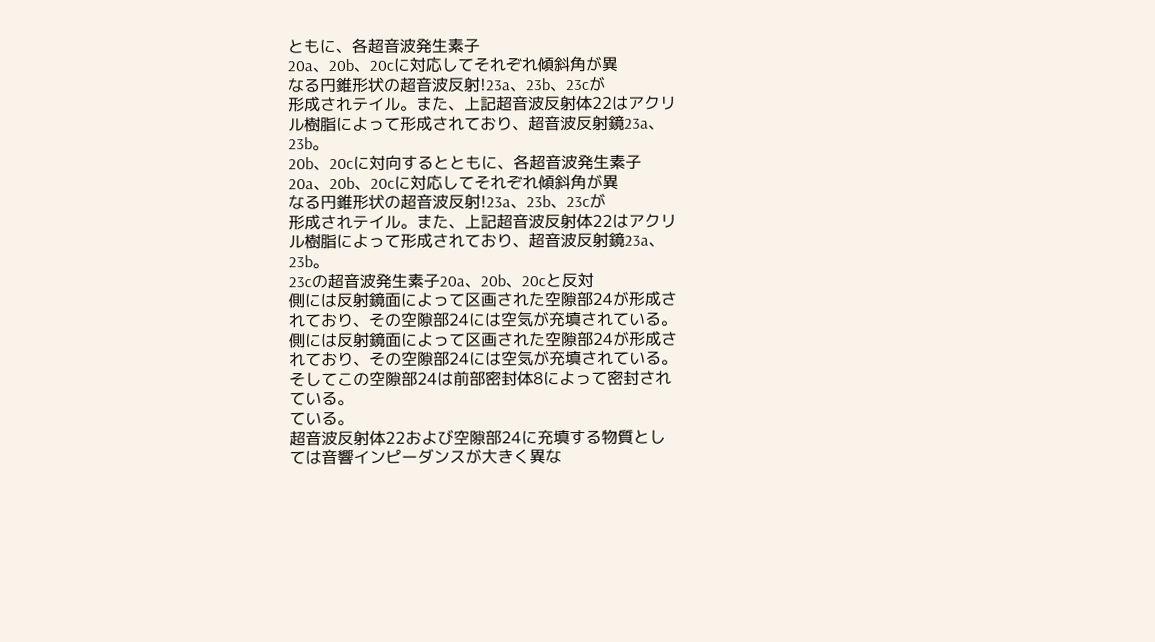ともに、各超音波発生素子
20a、20b、20cに対応してそれぞれ傾斜角が異
なる円錐形状の超音波反射!23a、23b、23cが
形成されテイル。また、上記超音波反射体22はアクリ
ル樹脂によって形成されており、超音波反射鏡23a、
23b。
20b、20cに対向するとともに、各超音波発生素子
20a、20b、20cに対応してそれぞれ傾斜角が異
なる円錐形状の超音波反射!23a、23b、23cが
形成されテイル。また、上記超音波反射体22はアクリ
ル樹脂によって形成されており、超音波反射鏡23a、
23b。
23cの超音波発生素子20a、20b、20cと反対
側には反射鏡面によって区画された空隙部24が形成さ
れており、その空隙部24には空気が充填されている。
側には反射鏡面によって区画された空隙部24が形成さ
れており、その空隙部24には空気が充填されている。
そしてこの空隙部24は前部密封体8によって密封され
ている。
ている。
超音波反射体22および空隙部24に充填する物質とし
ては音響インピーダンスが大きく異な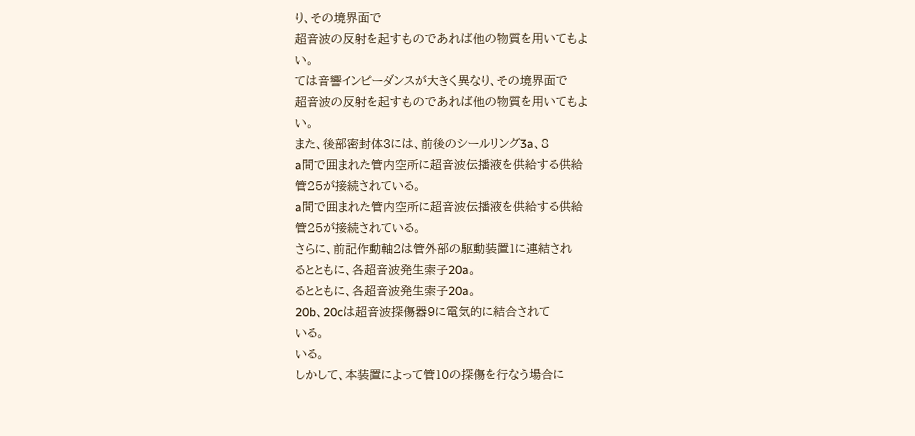り、その境界面で
超音波の反射を起すものであれば他の物質を用いてもよ
い。
ては音響インピーダンスが大きく異なり、その境界面で
超音波の反射を起すものであれば他の物質を用いてもよ
い。
また、後部密封体3には、前後のシールリング3a、8
a間で囲まれた管内空所に超音波伝播液を供給する供給
管25が接続されている。
a間で囲まれた管内空所に超音波伝播液を供給する供給
管25が接続されている。
さらに、前記作動軸2は管外部の駆動装置1に連結され
るとともに、各超音波発生索子20a。
るとともに、各超音波発生索子20a。
20b、20cは超音波探傷器9に電気的に結合されて
いる。
いる。
しかして、本装置によって管10の探傷を行なう場合に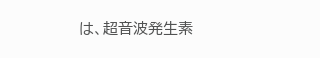は、超音波発生素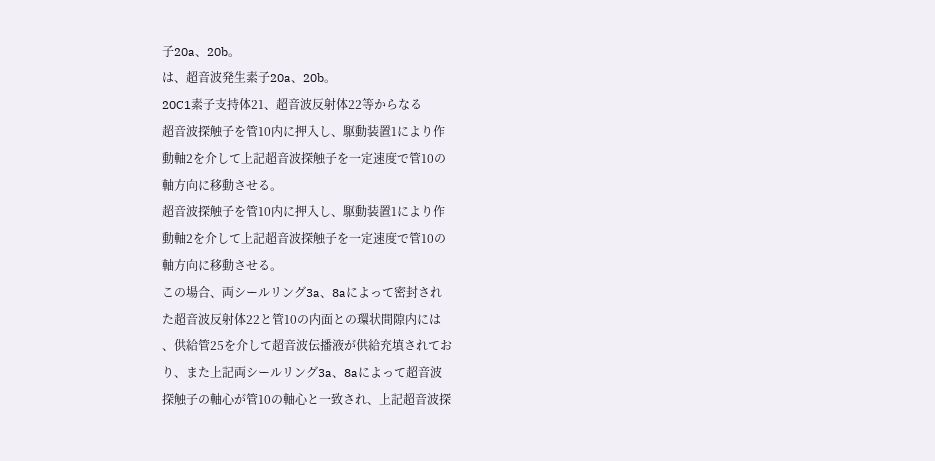子20a、20b。
は、超音波発生素子20a、20b。
20C1素子支持体21、超音波反射体22等からなる
超音波探触子を管10内に押入し、駆動装置1により作
動軸2を介して上記超音波探触子を一定速度で管10の
軸方向に移動させる。
超音波探触子を管10内に押入し、駆動装置1により作
動軸2を介して上記超音波探触子を一定速度で管10の
軸方向に移動させる。
この場合、両シールリング3a、8aによって密封され
た超音波反射体22と管10の内面との環状間隙内には
、供給管25を介して超音波伝播液が供給充填されてお
り、また上記両シールリング3a、8aによって超音波
探触子の軸心が管10の軸心と一致され、上記超音波探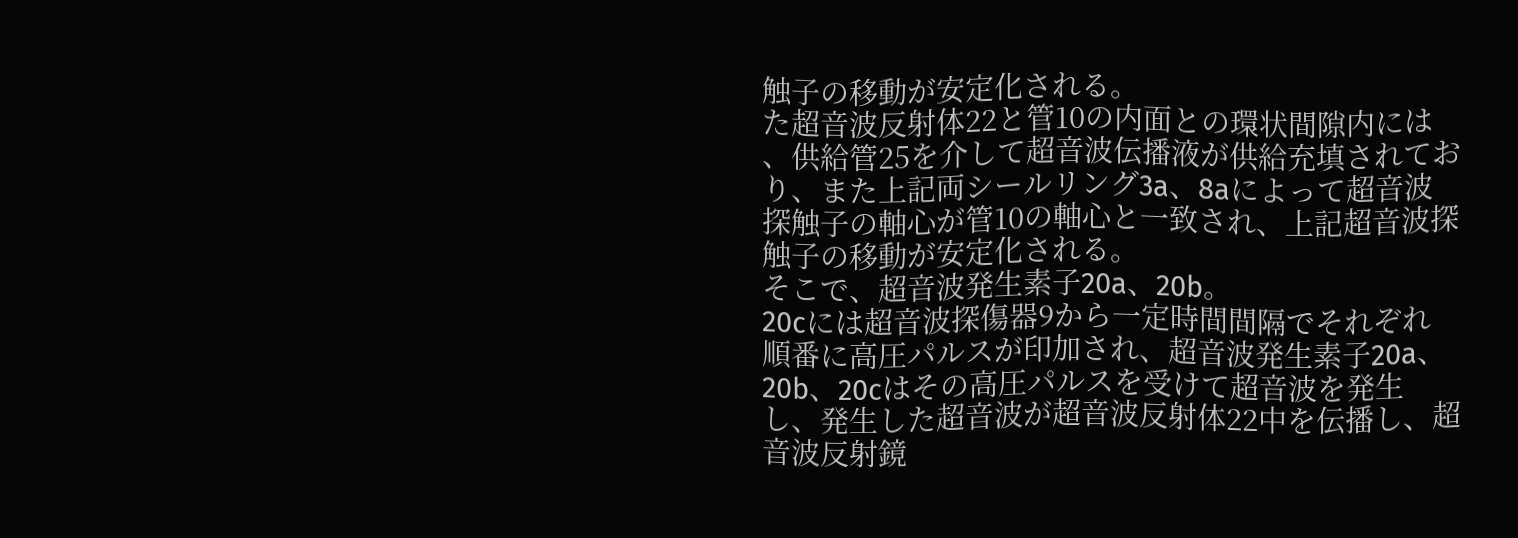触子の移動が安定化される。
た超音波反射体22と管10の内面との環状間隙内には
、供給管25を介して超音波伝播液が供給充填されてお
り、また上記両シールリング3a、8aによって超音波
探触子の軸心が管10の軸心と一致され、上記超音波探
触子の移動が安定化される。
そこで、超音波発生素子20a、20b。
20cには超音波探傷器9から一定時間間隔でそれぞれ
順番に高圧パルスが印加され、超音波発生素子20a、
20b、20cはその高圧パルスを受けて超音波を発生
し、発生した超音波が超音波反射体22中を伝播し、超
音波反射鏡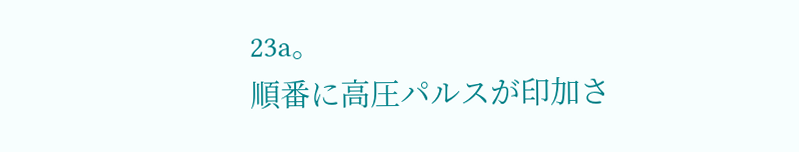23a。
順番に高圧パルスが印加さ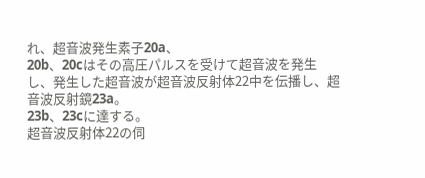れ、超音波発生素子20a、
20b、20cはその高圧パルスを受けて超音波を発生
し、発生した超音波が超音波反射体22中を伝播し、超
音波反射鏡23a。
23b、23cに達する。
超音波反射体22の伺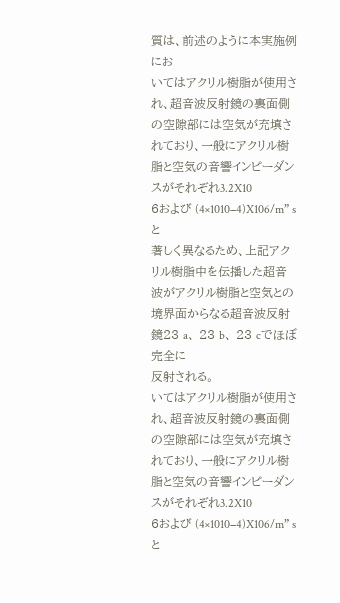質は、前述のように本実施例にお
いてはアクリル樹脂が使用され、超音波反射鏡の裏面側
の空隙部には空気が充填されており、一般にアクリル樹
脂と空気の音響インピーダンスがそれぞれ3.2X10
6および (4×1010−4)X106/m” sと
著しく異なるため、上記アクリル樹脂中を伝播した超音
波がアクリル樹脂と空気との境界面からなる超音波反射
鏡23 a、 23 b、 23 cでほぼ完全に
反射される。
いてはアクリル樹脂が使用され、超音波反射鏡の裏面側
の空隙部には空気が充填されており、一般にアクリル樹
脂と空気の音響インピーダンスがそれぞれ3.2X10
6および (4×1010−4)X106/m” sと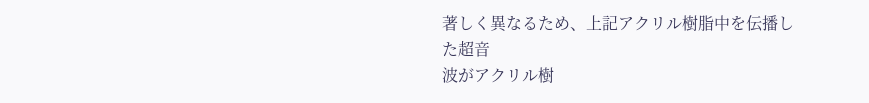著しく異なるため、上記アクリル樹脂中を伝播した超音
波がアクリル樹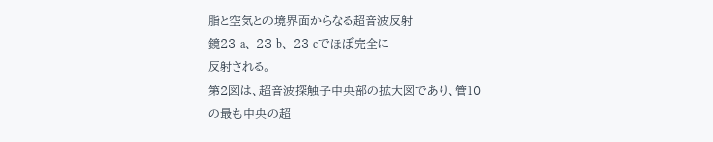脂と空気との境界面からなる超音波反射
鏡23 a、 23 b、 23 cでほぼ完全に
反射される。
第2図は、超音波探触子中央部の拡大図であり、管10
の最も中央の超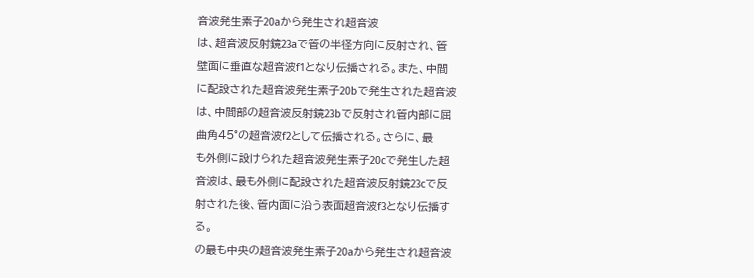音波発生素子20aから発生され超音波
は、超音波反射鏡23aで管の半径方向に反射され、管
壁面に垂直な超音波f1となり伝播される。また、中間
に配設された超音波発生素子20bで発生された超音波
は、中間部の超音波反射鏡23bで反射され管内部に屈
曲角45°の超音波f2として伝播される。さらに、最
も外側に設けられた超音波発生素子20cで発生した超
音波は、最も外側に配設された超音波反射鏡23cで反
射された後、管内面に沿う表面超音波f3となり伝播す
る。
の最も中央の超音波発生素子20aから発生され超音波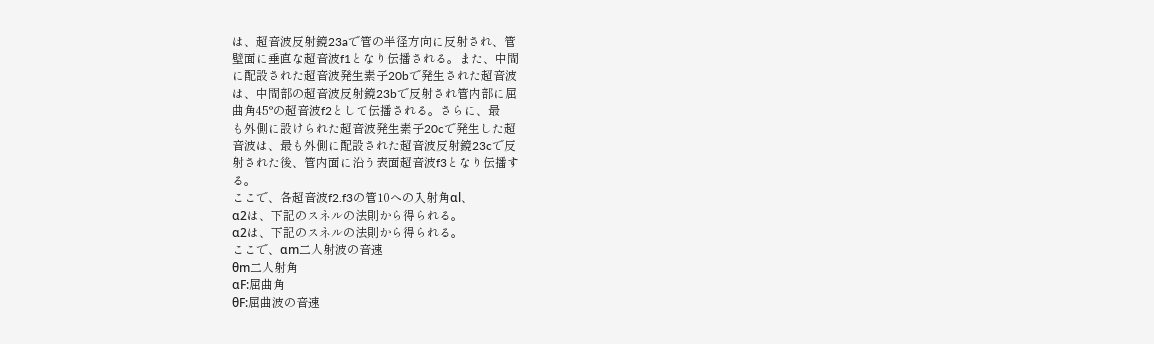は、超音波反射鏡23aで管の半径方向に反射され、管
壁面に垂直な超音波f1となり伝播される。また、中間
に配設された超音波発生素子20bで発生された超音波
は、中間部の超音波反射鏡23bで反射され管内部に屈
曲角45°の超音波f2として伝播される。さらに、最
も外側に設けられた超音波発生素子20cで発生した超
音波は、最も外側に配設された超音波反射鏡23cで反
射された後、管内面に沿う表面超音波f3となり伝播す
る。
ここで、各超音波f2.f3の管10への入射角αl、
α2は、下記のスネルの法則から得られる。
α2は、下記のスネルの法則から得られる。
ここで、αm二人射波の音速
θm二人射角
αF:屈曲角
θF:屈曲波の音速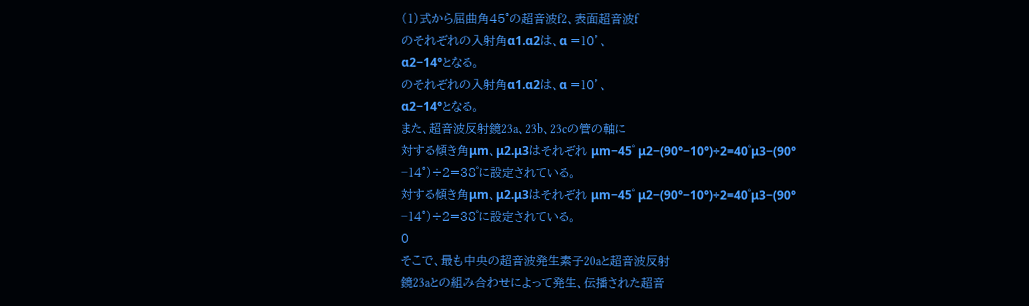(1)式から屈曲角45°の超音波f2、表面超音波f
のそれぞれの入射角α1.α2は、α =10’、
α2−14°となる。
のそれぞれの入射角α1.α2は、α =10’、
α2−14°となる。
また、超音波反射鏡23a、23b、23cの管の軸に
対する傾き角μm、μ2.μ3はそれぞれ μm−45゜ μ2−(90°−10°)÷2=40゜μ3−(90°
−14°)÷2=38゜に設定されている。
対する傾き角μm、μ2.μ3はそれぞれ μm−45゜ μ2−(90°−10°)÷2=40゜μ3−(90°
−14°)÷2=38゜に設定されている。
0
そこで、最も中央の超音波発生素子20aと超音波反射
鏡23aとの組み合わせによって発生、伝播された超音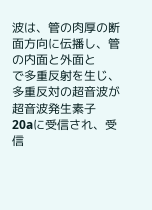波は、管の肉厚の断面方向に伝播し、管の内面と外面と
で多重反射を生じ、多重反対の超音波が超音波発生素子
20aに受信され、受信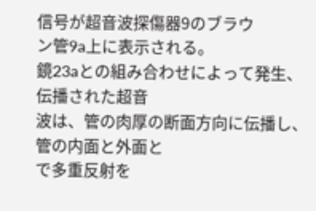信号が超音波探傷器9のブラウ
ン管9a上に表示される。
鏡23aとの組み合わせによって発生、伝播された超音
波は、管の肉厚の断面方向に伝播し、管の内面と外面と
で多重反射を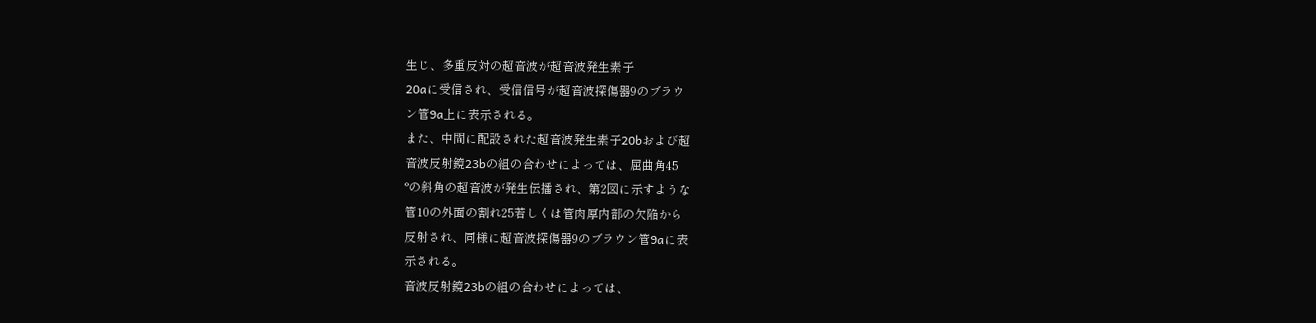生じ、多重反対の超音波が超音波発生素子
20aに受信され、受信信号が超音波探傷器9のブラウ
ン管9a上に表示される。
また、中間に配設された超音波発生素子20bおよび超
音波反射鏡23bの組の合わせによっては、屈曲角45
°の斜角の超音波が発生伝播され、第2図に示すような
管10の外面の割れ25若しくは管肉厚内部の欠陥から
反射され、同様に超音波探傷器9のブラウン管9aに表
示される。
音波反射鏡23bの組の合わせによっては、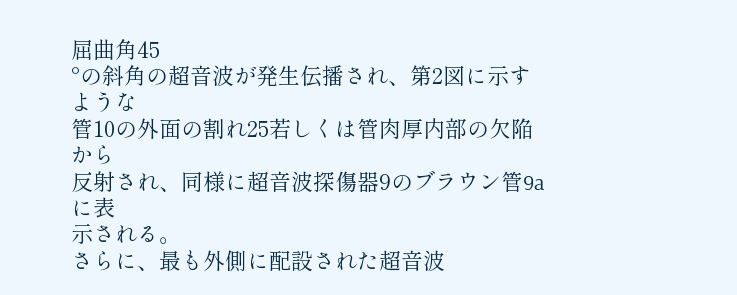屈曲角45
°の斜角の超音波が発生伝播され、第2図に示すような
管10の外面の割れ25若しくは管肉厚内部の欠陥から
反射され、同様に超音波探傷器9のブラウン管9aに表
示される。
さらに、最も外側に配設された超音波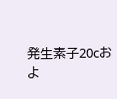発生素子20cお
よ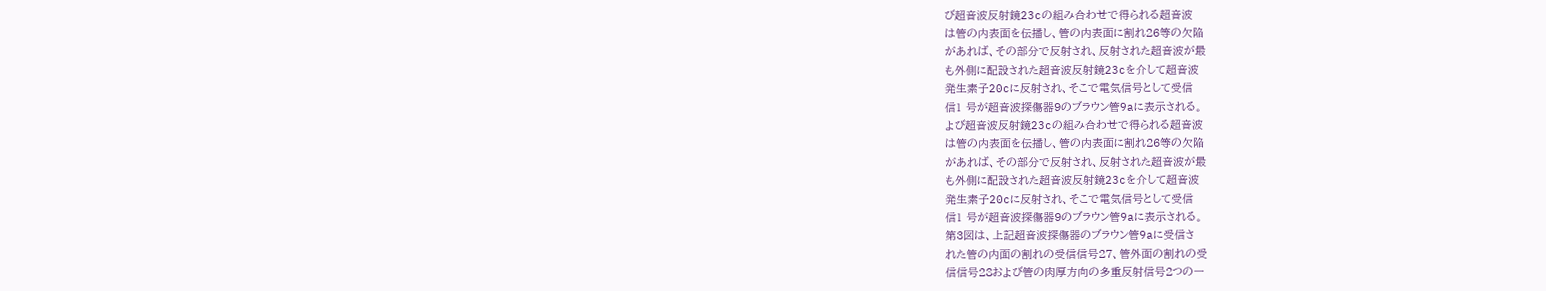び超音波反射鏡23cの組み合わせで得られる超音波
は管の内表面を伝播し、管の内表面に割れ26等の欠陥
があれば、その部分で反射され、反射された超音波が最
も外側に配設された超音波反射鏡23cを介して超音波
発生素子20cに反射され、そこで電気信号として受信
信1 号が超音波探傷器9のブラウン管9aに表示される。
よび超音波反射鏡23cの組み合わせで得られる超音波
は管の内表面を伝播し、管の内表面に割れ26等の欠陥
があれば、その部分で反射され、反射された超音波が最
も外側に配設された超音波反射鏡23cを介して超音波
発生素子20cに反射され、そこで電気信号として受信
信1 号が超音波探傷器9のブラウン管9aに表示される。
第3図は、上記超音波探傷器のブラウン管9aに受信さ
れた管の内面の割れの受信信号27、管外面の割れの受
信信号28および管の肉厚方向の多重反射信号2つの一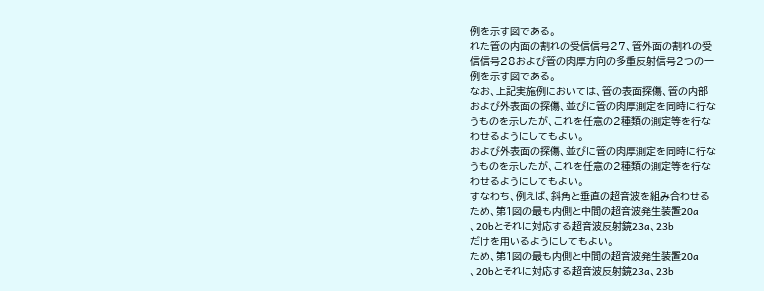例を示す図である。
れた管の内面の割れの受信信号27、管外面の割れの受
信信号28および管の肉厚方向の多重反射信号2つの一
例を示す図である。
なお、上記実施例においては、管の表面探傷、管の内部
および外表面の探傷、並びに管の肉厚測定を同時に行な
うものを示したが、これを任意の2種類の測定等を行な
わせるようにしてもよい。
および外表面の探傷、並びに管の肉厚測定を同時に行な
うものを示したが、これを任意の2種類の測定等を行な
わせるようにしてもよい。
すなわち、例えば、斜角と垂直の超音波を組み合わせる
ため、第1図の最も内側と中間の超音波発生装置20a
、20bとそれに対応する超音波反射鏡23a、23b
だけを用いるようにしてもよい。
ため、第1図の最も内側と中間の超音波発生装置20a
、20bとそれに対応する超音波反射鏡23a、23b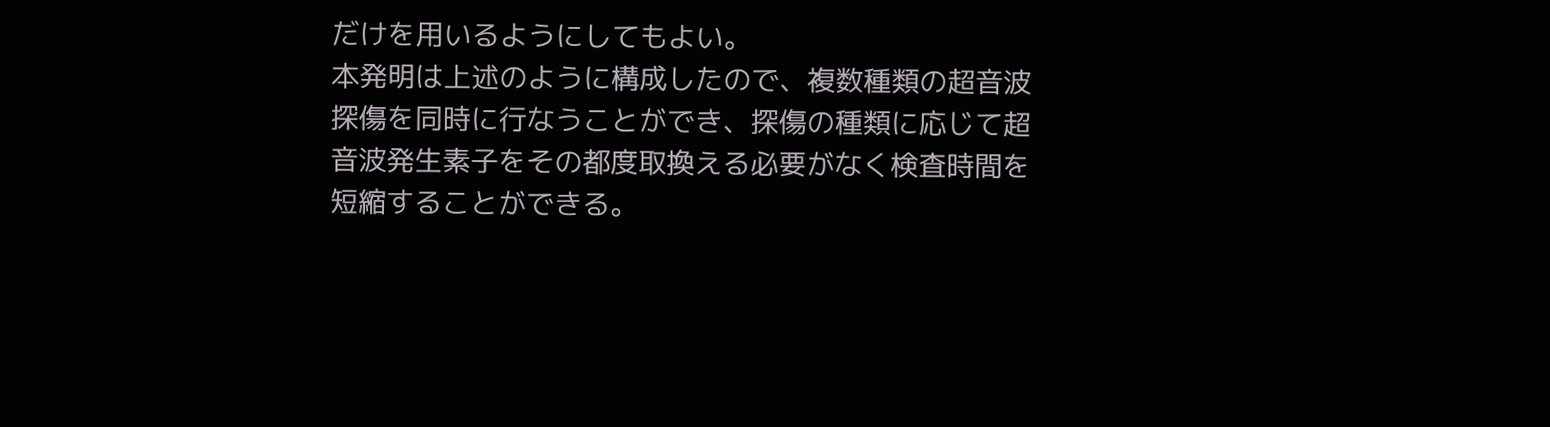だけを用いるようにしてもよい。
本発明は上述のように構成したので、複数種類の超音波
探傷を同時に行なうことができ、探傷の種類に応じて超
音波発生素子をその都度取換える必要がなく検査時間を
短縮することができる。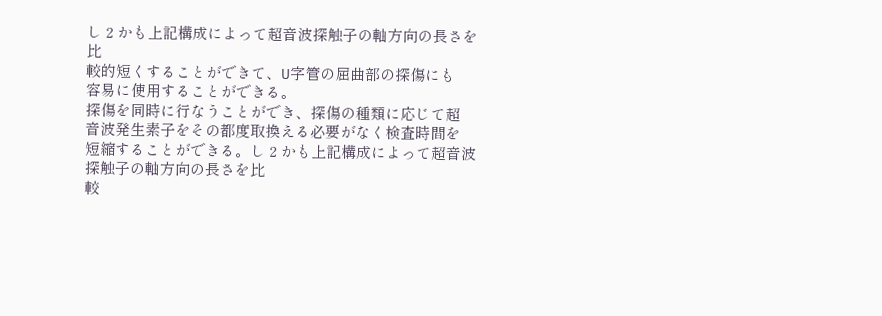し 2 かも上記構成によって超音波探触子の軸方向の長さを比
較的短くすることができて、U字管の屈曲部の探傷にも
容易に使用することができる。
探傷を同時に行なうことができ、探傷の種類に応じて超
音波発生素子をその都度取換える必要がなく検査時間を
短縮することができる。し 2 かも上記構成によって超音波探触子の軸方向の長さを比
較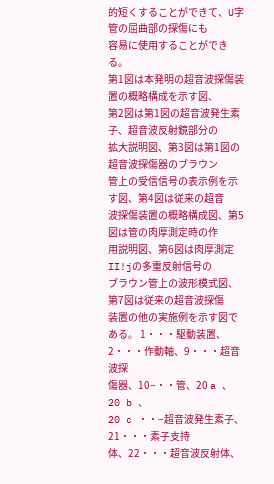的短くすることができて、U字管の屈曲部の探傷にも
容易に使用することができる。
第1図は本発明の超音波探傷装置の概略構成を示す図、
第2図は第1図の超音波発生素子、超音波反射鏡部分の
拡大説明図、第3図は第1図の超音波探傷器のブラウン
管上の受信信号の表示例を示す図、第4図は従来の超音
波探傷装置の概略構成図、第5図は管の肉厚測定時の作
用説明図、第6図は肉厚測定II!jの多重反射信号の
ブラウン管上の波形模式図、第7図は従来の超音波探傷
装置の他の実施例を示す図である。 1・・・駆動装置、2・・・作動軸、9・・・超音波探
傷器、10−・・管、20 a 、 20 b 、
20 c ・・−超音波発生素子、21・・・素子支持
体、22・・・超音波反射体、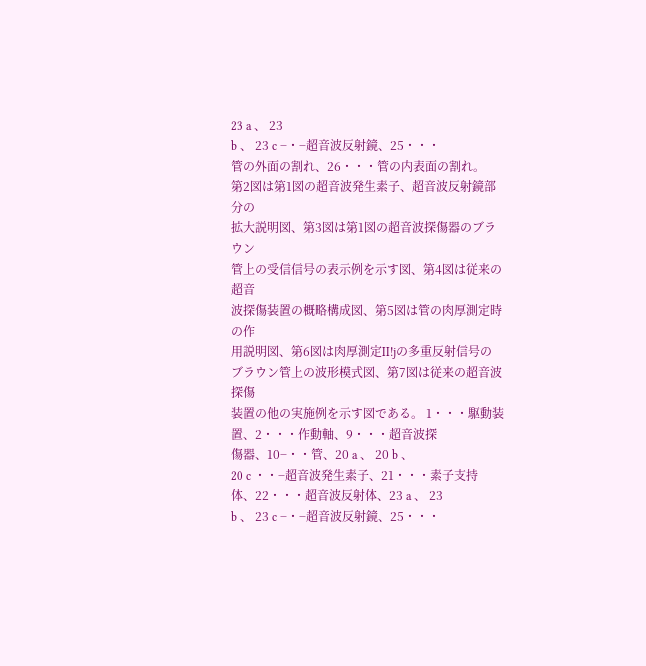23 a 、 23
b 、 23 c −・−超音波反射鏡、25・・・
管の外面の割れ、26・・・管の内表面の割れ。
第2図は第1図の超音波発生素子、超音波反射鏡部分の
拡大説明図、第3図は第1図の超音波探傷器のブラウン
管上の受信信号の表示例を示す図、第4図は従来の超音
波探傷装置の概略構成図、第5図は管の肉厚測定時の作
用説明図、第6図は肉厚測定II!jの多重反射信号の
ブラウン管上の波形模式図、第7図は従来の超音波探傷
装置の他の実施例を示す図である。 1・・・駆動装置、2・・・作動軸、9・・・超音波探
傷器、10−・・管、20 a 、 20 b 、
20 c ・・−超音波発生素子、21・・・素子支持
体、22・・・超音波反射体、23 a 、 23
b 、 23 c −・−超音波反射鏡、25・・・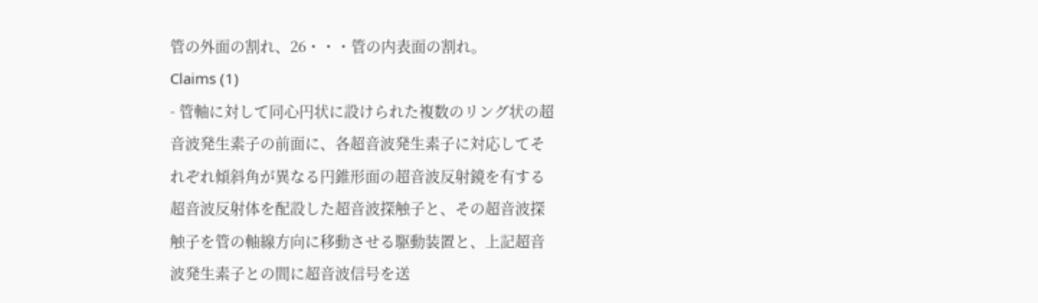管の外面の割れ、26・・・管の内表面の割れ。
Claims (1)
- 管軸に対して同心円状に設けられた複数のリング状の超
音波発生素子の前面に、各超音波発生素子に対応してそ
れぞれ傾斜角が異なる円錐形面の超音波反射鏡を有する
超音波反射体を配設した超音波探触子と、その超音波探
触子を管の軸線方向に移動させる駆動装置と、上記超音
波発生素子との間に超音波信号を送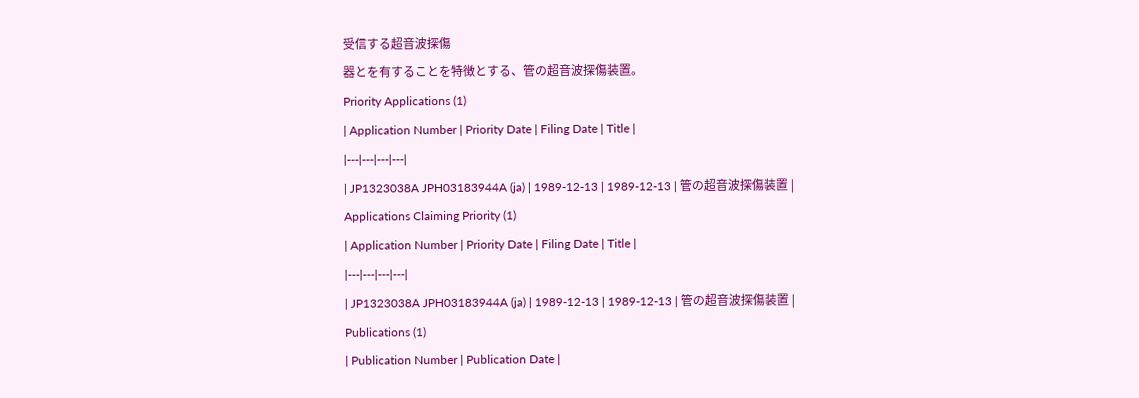受信する超音波探傷
器とを有することを特徴とする、管の超音波探傷装置。
Priority Applications (1)
| Application Number | Priority Date | Filing Date | Title |
|---|---|---|---|
| JP1323038A JPH03183944A (ja) | 1989-12-13 | 1989-12-13 | 管の超音波探傷装置 |
Applications Claiming Priority (1)
| Application Number | Priority Date | Filing Date | Title |
|---|---|---|---|
| JP1323038A JPH03183944A (ja) | 1989-12-13 | 1989-12-13 | 管の超音波探傷装置 |
Publications (1)
| Publication Number | Publication Date |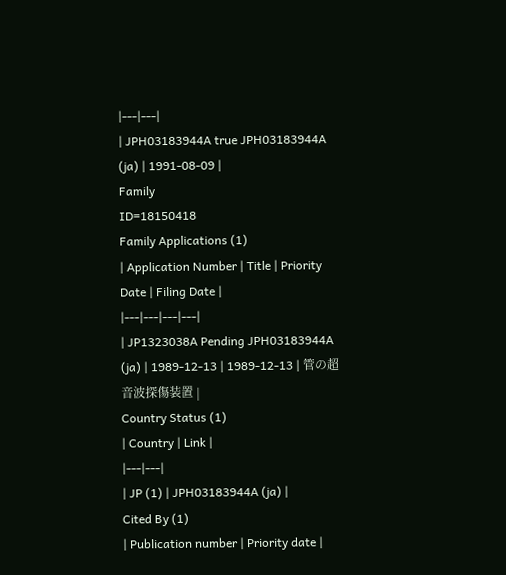|---|---|
| JPH03183944A true JPH03183944A (ja) | 1991-08-09 |
Family
ID=18150418
Family Applications (1)
| Application Number | Title | Priority Date | Filing Date |
|---|---|---|---|
| JP1323038A Pending JPH03183944A (ja) | 1989-12-13 | 1989-12-13 | 管の超音波探傷装置 |
Country Status (1)
| Country | Link |
|---|---|
| JP (1) | JPH03183944A (ja) |
Cited By (1)
| Publication number | Priority date |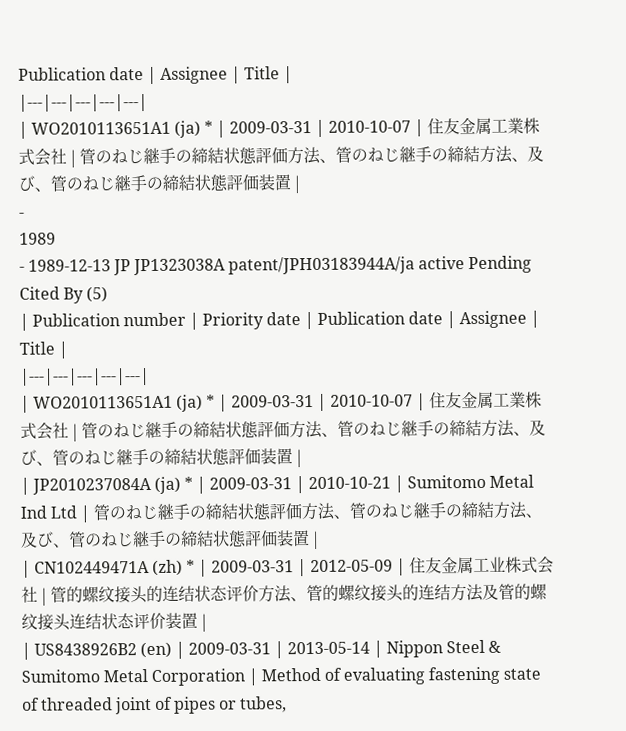Publication date | Assignee | Title |
|---|---|---|---|---|
| WO2010113651A1 (ja) * | 2009-03-31 | 2010-10-07 | 住友金属工業株式会社 | 管のねじ継手の締結状態評価方法、管のねじ継手の締結方法、及び、管のねじ継手の締結状態評価装置 |
-
1989
- 1989-12-13 JP JP1323038A patent/JPH03183944A/ja active Pending
Cited By (5)
| Publication number | Priority date | Publication date | Assignee | Title |
|---|---|---|---|---|
| WO2010113651A1 (ja) * | 2009-03-31 | 2010-10-07 | 住友金属工業株式会社 | 管のねじ継手の締結状態評価方法、管のねじ継手の締結方法、及び、管のねじ継手の締結状態評価装置 |
| JP2010237084A (ja) * | 2009-03-31 | 2010-10-21 | Sumitomo Metal Ind Ltd | 管のねじ継手の締結状態評価方法、管のねじ継手の締結方法、及び、管のねじ継手の締結状態評価装置 |
| CN102449471A (zh) * | 2009-03-31 | 2012-05-09 | 住友金属工业株式会社 | 管的螺纹接头的连结状态评价方法、管的螺纹接头的连结方法及管的螺纹接头连结状态评价装置 |
| US8438926B2 (en) | 2009-03-31 | 2013-05-14 | Nippon Steel & Sumitomo Metal Corporation | Method of evaluating fastening state of threaded joint of pipes or tubes,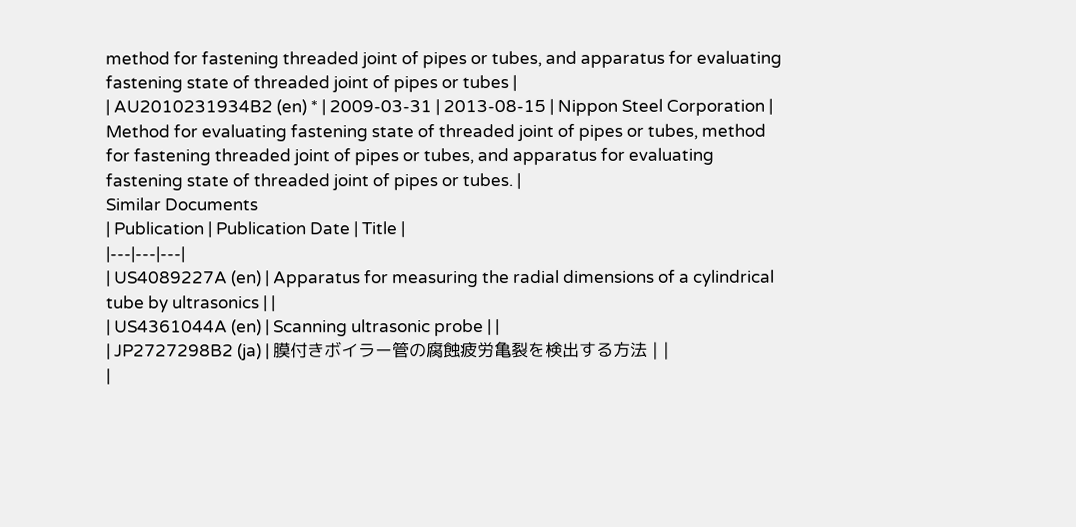method for fastening threaded joint of pipes or tubes, and apparatus for evaluating fastening state of threaded joint of pipes or tubes |
| AU2010231934B2 (en) * | 2009-03-31 | 2013-08-15 | Nippon Steel Corporation | Method for evaluating fastening state of threaded joint of pipes or tubes, method for fastening threaded joint of pipes or tubes, and apparatus for evaluating fastening state of threaded joint of pipes or tubes. |
Similar Documents
| Publication | Publication Date | Title |
|---|---|---|
| US4089227A (en) | Apparatus for measuring the radial dimensions of a cylindrical tube by ultrasonics | |
| US4361044A (en) | Scanning ultrasonic probe | |
| JP2727298B2 (ja) | 膜付きボイラー管の腐蝕疲労亀裂を検出する方法 | |
|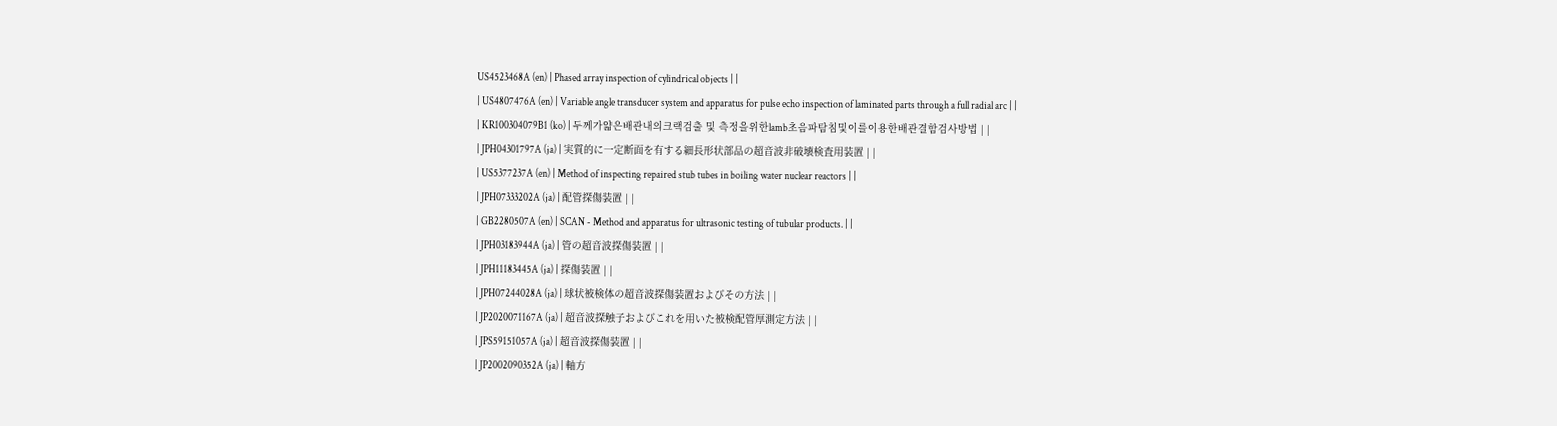US4523468A (en) | Phased array inspection of cylindrical objects | |
| US4807476A (en) | Variable angle transducer system and apparatus for pulse echo inspection of laminated parts through a full radial arc | |
| KR100304079B1 (ko) | 두께가얇은배관내의크랙검출 및 측정을위한lamb초음파탐침및이를이용한배관결함검사방법 | |
| JPH04301797A (ja) | 実質的に一定断面を有する細長形状部品の超音波非破壊検査用装置 | |
| US5377237A (en) | Method of inspecting repaired stub tubes in boiling water nuclear reactors | |
| JPH07333202A (ja) | 配管探傷装置 | |
| GB2280507A (en) | SCAN - Method and apparatus for ultrasonic testing of tubular products. | |
| JPH03183944A (ja) | 管の超音波探傷装置 | |
| JPH11183445A (ja) | 探傷装置 | |
| JPH07244028A (ja) | 球状被検体の超音波探傷装置およびその方法 | |
| JP2020071167A (ja) | 超音波探触子およびこれを用いた被検配管厚測定方法 | |
| JPS59151057A (ja) | 超音波探傷装置 | |
| JP2002090352A (ja) | 軸方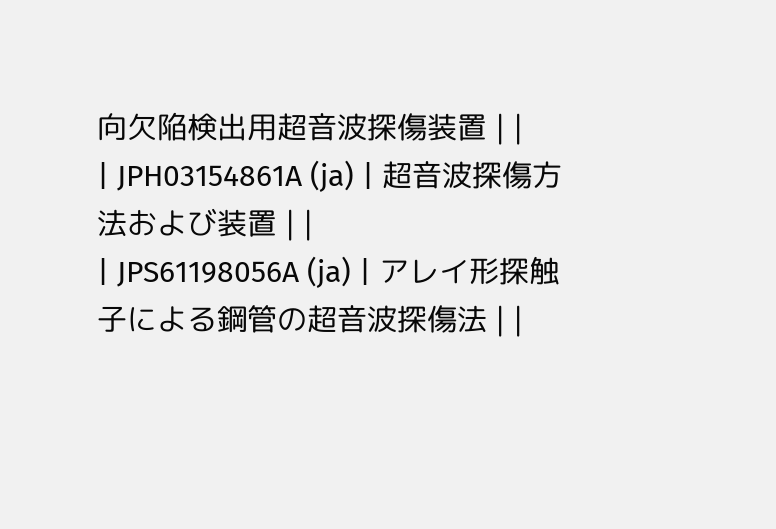向欠陥検出用超音波探傷装置 | |
| JPH03154861A (ja) | 超音波探傷方法および装置 | |
| JPS61198056A (ja) | アレイ形探触子による鋼管の超音波探傷法 | |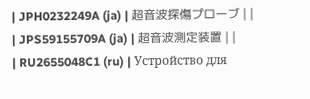| JPH0232249A (ja) | 超音波探傷プローブ | |
| JPS59155709A (ja) | 超音波測定装置 | |
| RU2655048C1 (ru) | Устройство для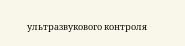ультразвукового контроля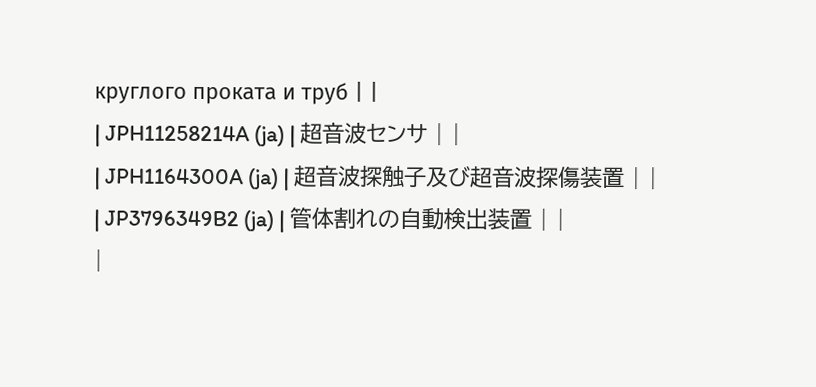круглого проката и труб | |
| JPH11258214A (ja) | 超音波センサ | |
| JPH1164300A (ja) | 超音波探触子及び超音波探傷装置 | |
| JP3796349B2 (ja) | 管体割れの自動検出装置 | |
|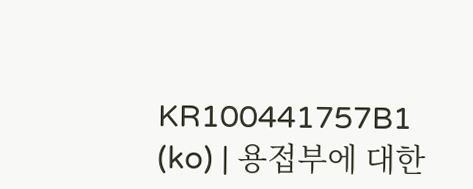KR100441757B1 (ko) | 용접부에 대한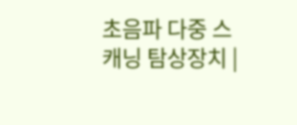초음파 다중 스캐닝 탐상장치 |